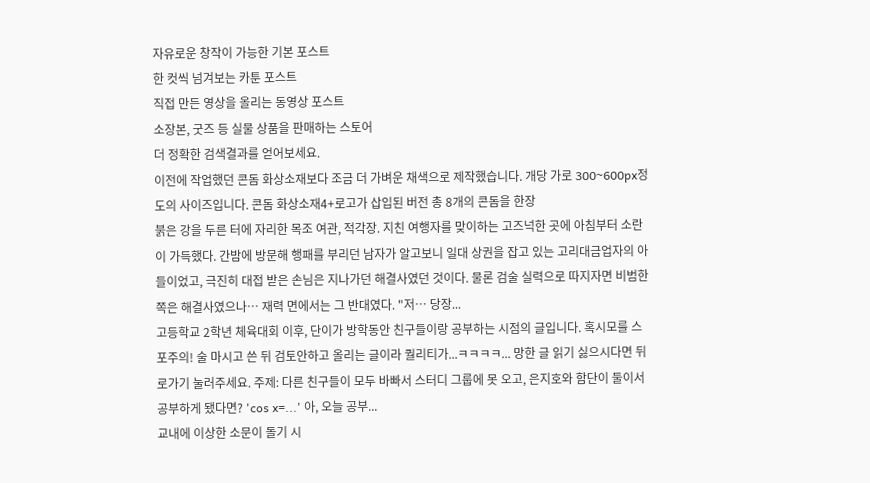자유로운 창작이 가능한 기본 포스트
한 컷씩 넘겨보는 카툰 포스트
직접 만든 영상을 올리는 동영상 포스트
소장본, 굿즈 등 실물 상품을 판매하는 스토어
더 정확한 검색결과를 얻어보세요.
이전에 작업했던 콘돔 화상소재보다 조금 더 가벼운 채색으로 제작했습니다. 개당 가로 300~600px정도의 사이즈입니다. 콘돔 화상소재4+로고가 삽입된 버전 총 8개의 콘돔을 한장
붉은 강을 두른 터에 자리한 목조 여관, 적각장. 지친 여행자를 맞이하는 고즈넉한 곳에 아침부터 소란이 가득했다. 간밤에 방문해 행패를 부리던 남자가 알고보니 일대 상권을 잡고 있는 고리대금업자의 아들이었고, 극진히 대접 받은 손님은 지나가던 해결사였던 것이다. 물론 검술 실력으로 따지자면 비범한 쪽은 해결사였으나… 재력 면에서는 그 반대였다. "저… 당장...
고등학교 2학년 체육대회 이후, 단이가 방학동안 친구들이랑 공부하는 시점의 글입니다. 혹시모를 스포주의! 술 마시고 쓴 뒤 검토안하고 올리는 글이라 퀄리티가...ㅋㅋㅋㅋ... 망한 글 읽기 싫으시다면 뒤로가기 눌러주세요. 주제: 다른 친구들이 모두 바빠서 스터디 그룹에 못 오고, 은지호와 함단이 둘이서 공부하게 됐다면? 'cos x=...' 아, 오늘 공부...
교내에 이상한 소문이 돌기 시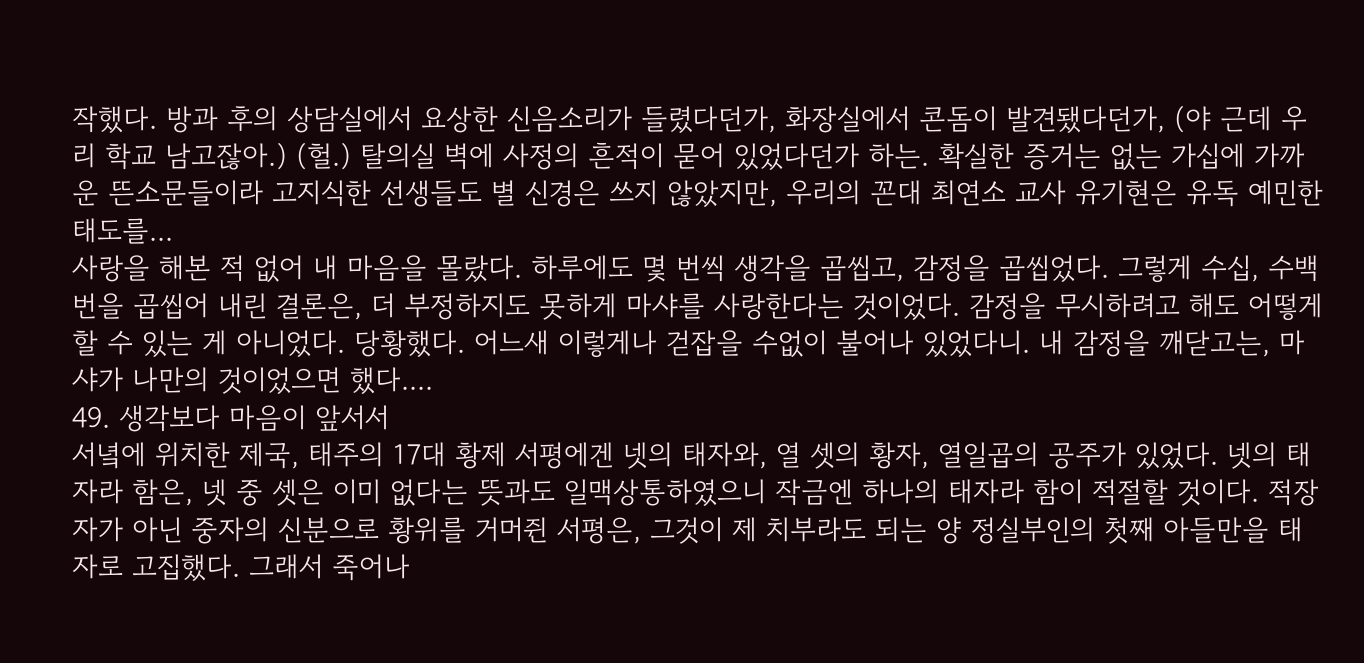작했다. 방과 후의 상담실에서 요상한 신음소리가 들렸다던가, 화장실에서 콘돔이 발견됐다던가, (야 근데 우리 학교 남고잖아.) (헐.) 탈의실 벽에 사정의 흔적이 묻어 있었다던가 하는. 확실한 증거는 없는 가십에 가까운 뜬소문들이라 고지식한 선생들도 별 신경은 쓰지 않았지만, 우리의 꼰대 최연소 교사 유기현은 유독 예민한 태도를...
사랑을 해본 적 없어 내 마음을 몰랐다. 하루에도 몇 번씩 생각을 곱씹고, 감정을 곱씹었다. 그렇게 수십, 수백 번을 곱씹어 내린 결론은, 더 부정하지도 못하게 마샤를 사랑한다는 것이었다. 감정을 무시하려고 해도 어떻게 할 수 있는 게 아니었다. 당황했다. 어느새 이렇게나 걷잡을 수없이 불어나 있었다니. 내 감정을 깨닫고는, 마샤가 나만의 것이었으면 했다....
49. 생각보다 마음이 앞서서
서녘에 위치한 제국, 태주의 17대 황제 서평에겐 넷의 태자와, 열 셋의 황자, 열일곱의 공주가 있었다. 넷의 태자라 함은, 넷 중 셋은 이미 없다는 뜻과도 일맥상통하였으니 작금엔 하나의 태자라 함이 적절할 것이다. 적장자가 아닌 중자의 신분으로 황위를 거머쥔 서평은, 그것이 제 치부라도 되는 양 정실부인의 첫째 아들만을 태자로 고집했다. 그래서 죽어나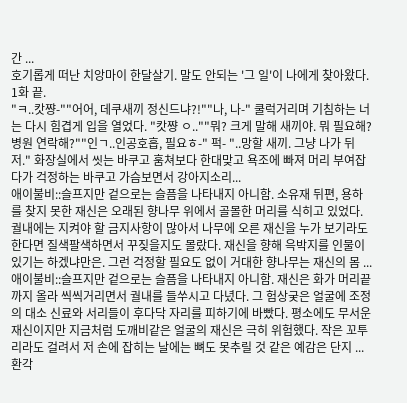간 ...
호기롭게 떠난 치앙마이 한달살기. 말도 안되는 '그 일'이 나에게 찾아왔다. 1화 끝.
"ㅋ..캇쨩-""어어, 데쿠새끼 정신드냐?!""나, 나-" 쿨럭거리며 기침하는 너는 다시 힘겹게 입을 열었다. "캇쨩 ㅇ..""뭐? 크게 말해 새끼야. 뭐 필요해? 병원 연락해?""인ㄱ..인공호흡, 필요ㅎ-" 퍽- "..망할 새끼. 그냥 나가 뒤저." 화장실에서 씻는 바쿠고 훔쳐보다 한대맞고 욕조에 빠져 머리 부여잡다가 걱정하는 바쿠고 가슴보면서 강아지소리...
애이불비::슬프지만 겉으로는 슬픔을 나타내지 아니함. 소유재 뒤편, 용하를 찾지 못한 재신은 오래된 향나무 위에서 골몰한 머리를 식히고 있었다. 궐내에는 지켜야 할 금지사항이 많아서 나무에 오른 재신을 누가 보기라도 한다면 질색팔색하면서 꾸짖을지도 몰랐다. 재신을 향해 윽박지를 인물이 있기는 하겠냐만은. 그런 걱정할 필요도 없이 거대한 향나무는 재신의 몸 ...
애이불비::슬프지만 겉으로는 슬픔을 나타내지 아니함. 재신은 화가 머리끝까지 올라 씩씩거리면서 궐내를 들쑤시고 다녔다. 그 험상궂은 얼굴에 조정의 대소 신료와 서리들이 후다닥 자리를 피하기에 바빴다. 평소에도 무서운 재신이지만 지금처럼 도깨비같은 얼굴의 재신은 극히 위험했다. 작은 꼬투리라도 걸려서 저 손에 잡히는 날에는 뼈도 못추릴 것 같은 예감은 단지 ...
환각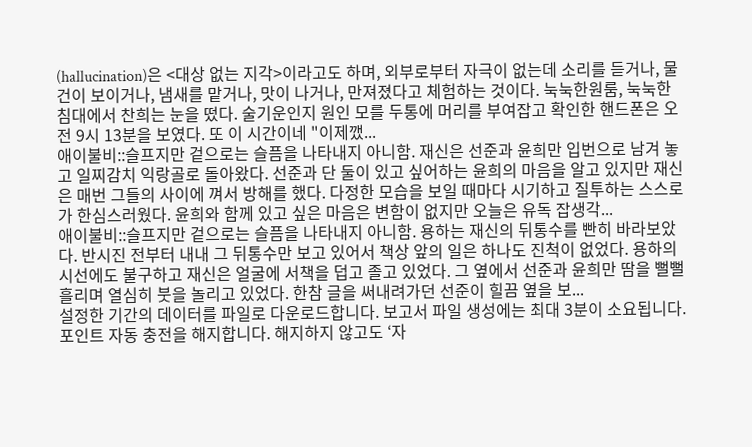(hallucination)은 <대상 없는 지각>이라고도 하며, 외부로부터 자극이 없는데 소리를 듣거나, 물건이 보이거나, 냄새를 맡거나, 맛이 나거나, 만져졌다고 체험하는 것이다. 눅눅한원룸, 눅눅한 침대에서 찬희는 눈을 떴다. 술기운인지 원인 모를 두통에 머리를 부여잡고 확인한 핸드폰은 오전 9시 13분을 보였다. 또 이 시간이네 "이제깼...
애이불비::슬프지만 겉으로는 슬픔을 나타내지 아니함. 재신은 선준과 윤희만 입번으로 남겨 놓고 일찌감치 익랑골로 돌아왔다. 선준과 단 둘이 있고 싶어하는 윤희의 마음을 알고 있지만 재신은 매번 그들의 사이에 껴서 방해를 했다. 다정한 모습을 보일 때마다 시기하고 질투하는 스스로가 한심스러웠다. 윤희와 함께 있고 싶은 마음은 변함이 없지만 오늘은 유독 잡생각...
애이불비::슬프지만 겉으로는 슬픔을 나타내지 아니함. 용하는 재신의 뒤통수를 빤히 바라보았다. 반시진 전부터 내내 그 뒤통수만 보고 있어서 책상 앞의 일은 하나도 진척이 없었다. 용하의 시선에도 불구하고 재신은 얼굴에 서책을 덥고 졸고 있었다. 그 옆에서 선준과 윤희만 땀을 뻘뻘 흘리며 열심히 붓을 놀리고 있었다. 한참 글을 써내려가던 선준이 힐끔 옆을 보...
설정한 기간의 데이터를 파일로 다운로드합니다. 보고서 파일 생성에는 최대 3분이 소요됩니다.
포인트 자동 충전을 해지합니다. 해지하지 않고도 ‘자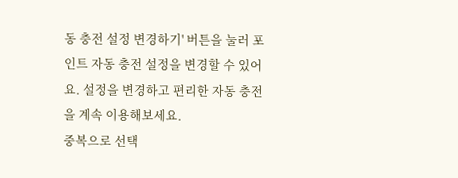동 충전 설정 변경하기' 버튼을 눌러 포인트 자동 충전 설정을 변경할 수 있어요. 설정을 변경하고 편리한 자동 충전을 계속 이용해보세요.
중복으로 선택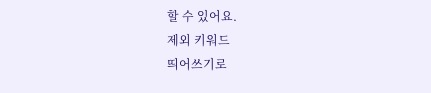할 수 있어요.
제외 키워드
띄어쓰기로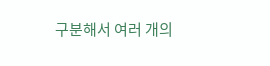구분해서 여러 개의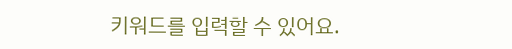키워드를 입력할 수 있어요.